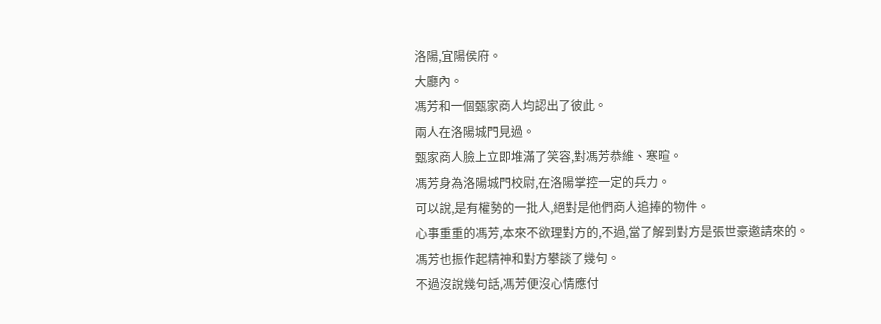洛陽,宜陽侯府。
大廳內。
馮芳和一個甄家商人均認出了彼此。
兩人在洛陽城門見過。
甄家商人臉上立即堆滿了笑容,對馮芳恭維、寒暄。
馮芳身為洛陽城門校尉,在洛陽掌控一定的兵力。
可以說,是有權勢的一批人,絕對是他們商人追捧的物件。
心事重重的馮芳,本來不欲理對方的,不過,當了解到對方是張世豪邀請來的。
馮芳也振作起精神和對方攀談了幾句。
不過沒說幾句話,馮芳便沒心情應付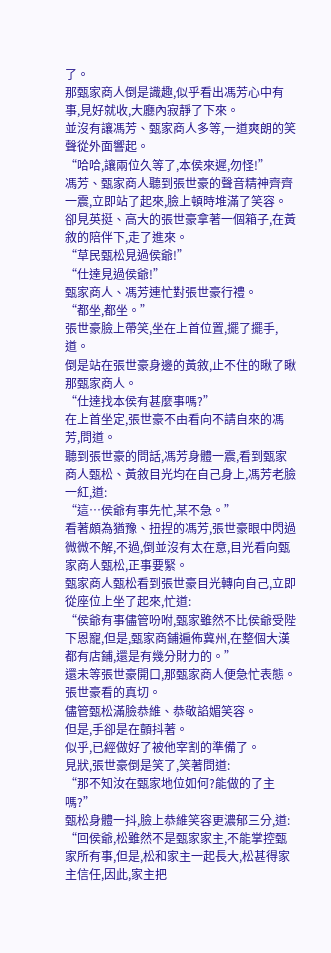了。
那甄家商人倒是識趣,似乎看出馮芳心中有事,見好就收,大廳內寂靜了下來。
並沒有讓馮芳、甄家商人多等,一道爽朗的笑聲從外面響起。
“哈哈,讓兩位久等了,本侯來遲,勿怪!”
馮芳、甄家商人聽到張世豪的聲音精神齊齊一震,立即站了起來,臉上頓時堆滿了笑容。
卻見英挺、高大的張世豪拿著一個箱子,在黃敘的陪伴下,走了進來。
“草民甄松見過侯爺!”
“仕達見過侯爺!”
甄家商人、馮芳連忙對張世豪行禮。
“都坐,都坐。”
張世豪臉上帶笑,坐在上首位置,擺了擺手,道。
倒是站在張世豪身邊的黃敘,止不住的瞅了瞅那甄家商人。
“仕達找本侯有甚麼事嗎?”
在上首坐定,張世豪不由看向不請自來的馮芳,問道。
聽到張世豪的問話,馮芳身體一震,看到甄家商人甄松、黃敘目光均在自己身上,馮芳老臉一紅,道:
“這…侯爺有事先忙,某不急。”
看著頗為猶豫、扭捏的馮芳,張世豪眼中閃過微微不解,不過,倒並沒有太在意,目光看向甄家商人甄松,正事要緊。
甄家商人甄松看到張世豪目光轉向自己,立即從座位上坐了起來,忙道:
“侯爺有事儘管吩咐,甄家雖然不比侯爺受陛下恩寵,但是,甄家商鋪遍佈冀州,在整個大漢都有店鋪,還是有幾分財力的。”
還未等張世豪開口,那甄家商人便急忙表態。
張世豪看的真切。
儘管甄松滿臉恭維、恭敬諂媚笑容。
但是,手卻是在顫抖著。
似乎,已經做好了被他宰割的準備了。
見狀,張世豪倒是笑了,笑著問道:
“那不知汝在甄家地位如何?能做的了主嗎?”
甄松身體一抖,臉上恭維笑容更濃郁三分,道:
“回侯爺,松雖然不是甄家家主,不能掌控甄家所有事,但是,松和家主一起長大,松甚得家主信任,因此,家主把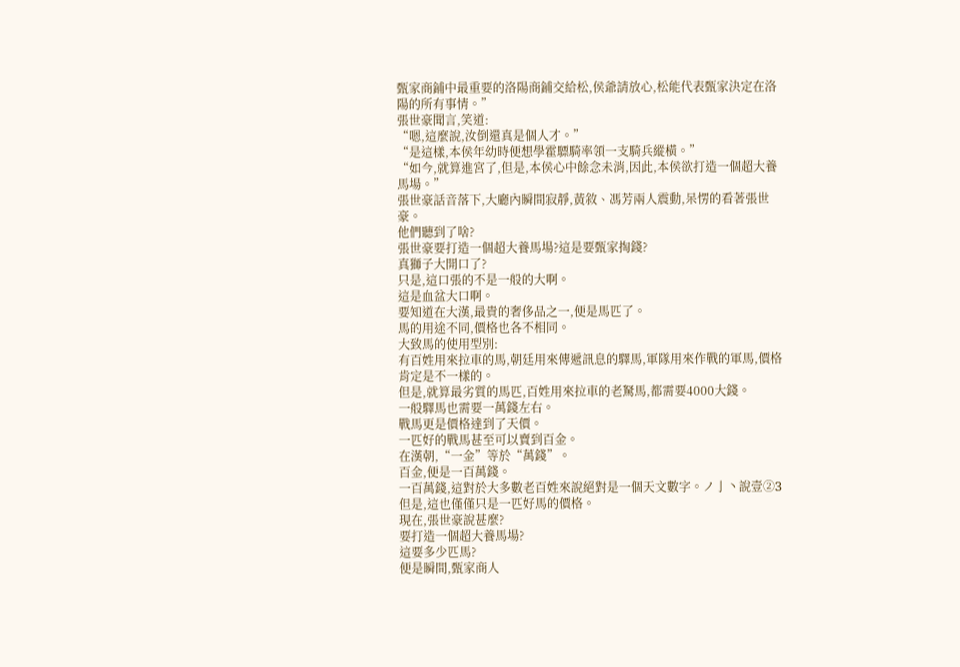甄家商鋪中最重要的洛陽商鋪交給松,侯爺請放心,松能代表甄家決定在洛陽的所有事情。”
張世豪聞言,笑道:
“嗯,這麼說,汝倒還真是個人才。”
“是這樣,本侯年幼時便想學霍驃騎率領一支騎兵縱橫。”
“如今,就算進宮了,但是,本侯心中餘念未消,因此,本侯欲打造一個超大養馬場。”
張世豪話音落下,大廳內瞬間寂靜,黃敘、馮芳兩人震動,呆愣的看著張世豪。
他們聽到了啥?
張世豪要打造一個超大養馬場?這是要甄家掏錢?
真獅子大開口了?
只是,這口張的不是一般的大啊。
這是血盆大口啊。
要知道在大漢,最貴的奢侈品之一,便是馬匹了。
馬的用途不同,價格也各不相同。
大致馬的使用型別:
有百姓用來拉車的馬,朝廷用來傳遞訊息的驛馬,軍隊用來作戰的軍馬,價格肯定是不一樣的。
但是,就算最劣質的馬匹,百姓用來拉車的老駑馬,都需要4000大錢。
一般驛馬也需要一萬錢左右。
戰馬更是價格達到了天價。
一匹好的戰馬甚至可以賣到百金。
在漢朝,“一金”等於“萬錢”。
百金,便是一百萬錢。
一百萬錢,這對於大多數老百姓來說絕對是一個天文數字。ノ亅丶說壹②З
但是,這也僅僅只是一匹好馬的價格。
現在,張世豪說甚麼?
要打造一個超大養馬場?
這要多少匹馬?
便是瞬間,甄家商人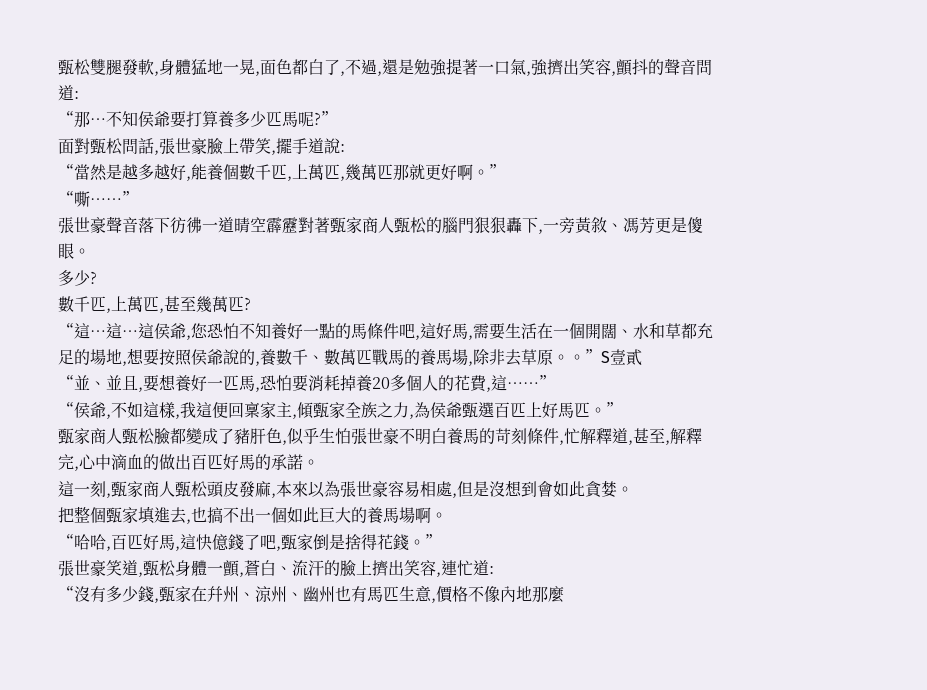甄松雙腿發軟,身體猛地一晃,面色都白了,不過,還是勉強提著一口氣,強擠出笑容,顫抖的聲音問道:
“那…不知侯爺要打算養多少匹馬呢?”
面對甄松問話,張世豪臉上帶笑,擺手道說:
“當然是越多越好,能養個數千匹,上萬匹,幾萬匹那就更好啊。”
“嘶……”
張世豪聲音落下彷彿一道晴空霹靂對著甄家商人甄松的腦門狠狠轟下,一旁黃敘、馮芳更是傻眼。
多少?
數千匹,上萬匹,甚至幾萬匹?
“這…這…這侯爺,您恐怕不知養好一點的馬條件吧,這好馬,需要生活在一個開闊、水和草都充足的場地,想要按照侯爺說的,養數千、數萬匹戰馬的養馬場,除非去草原。。”S壹貳
“並、並且,要想養好一匹馬,恐怕要消耗掉養20多個人的花費,這……”
“侯爺,不如這樣,我這便回稟家主,傾甄家全族之力,為侯爺甄選百匹上好馬匹。”
甄家商人甄松臉都變成了豬肝色,似乎生怕張世豪不明白養馬的苛刻條件,忙解釋道,甚至,解釋完,心中滴血的做出百匹好馬的承諾。
這一刻,甄家商人甄松頭皮發麻,本來以為張世豪容易相處,但是沒想到會如此貪婪。
把整個甄家填進去,也搞不出一個如此巨大的養馬場啊。
“哈哈,百匹好馬,這快億錢了吧,甄家倒是捨得花錢。”
張世豪笑道,甄松身體一顫,蒼白、流汗的臉上擠出笑容,連忙道:
“沒有多少錢,甄家在幷州、涼州、幽州也有馬匹生意,價格不像內地那麼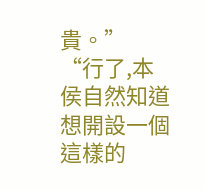貴。”
“行了,本侯自然知道想開設一個這樣的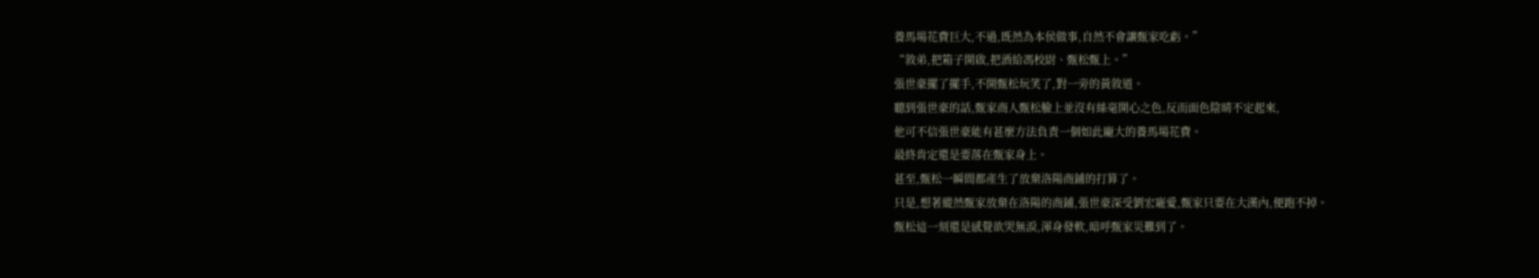養馬場花費巨大,不過,既然為本侯做事,自然不會讓甄家吃虧。”
“敘弟,把箱子開啟,把酒給馮校尉、甄松甄上。”
張世豪擺了擺手,不開甄松玩笑了,對一旁的黃敘道。
聽到張世豪的話,甄家商人甄松臉上並沒有絲毫開心之色,反而面色陰晴不定起來,
他可不信張世豪能有甚麼方法負責一個如此龐大的養馬場花費。
最終肯定還是要落在甄家身上。
甚至,甄松一瞬間都產生了放棄洛陽商鋪的打算了。
只是,想著縱然甄家放棄在洛陽的商鋪,張世豪深受劉宏寵愛,甄家只要在大漢內,便跑不掉。
甄松這一刻還是感覺欲哭無淚,渾身發軟,暗呼甄家災難到了。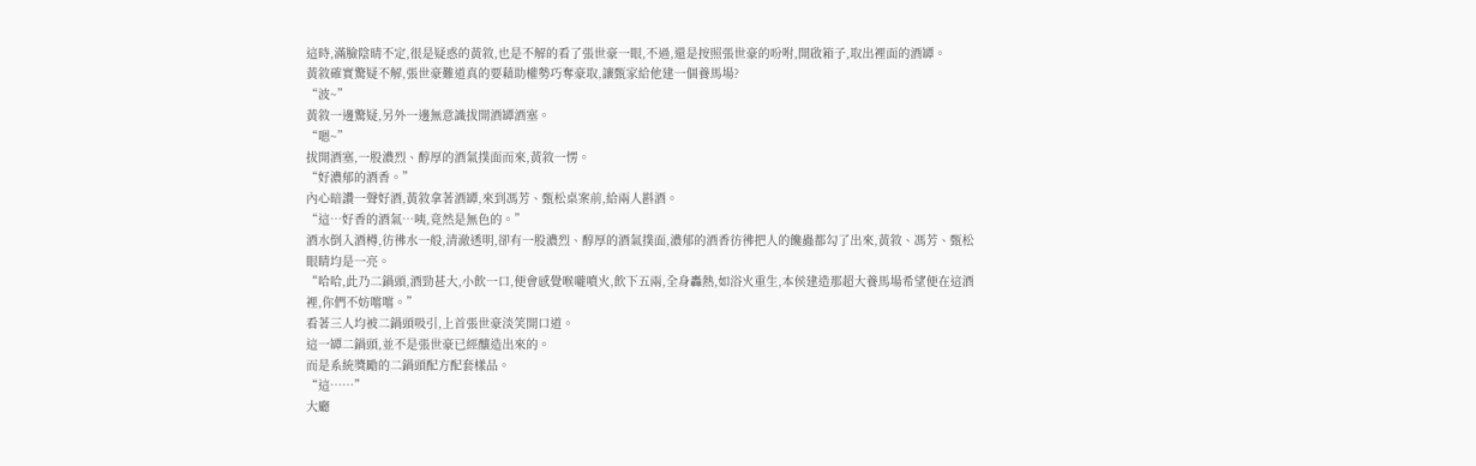這時,滿臉陰晴不定,很是疑惑的黃敘,也是不解的看了張世豪一眼,不過,還是按照張世豪的吩咐,開啟箱子,取出裡面的酒罈。
黃敘確實驚疑不解,張世豪難道真的要藉助權勢巧奪豪取,讓甄家給他建一個養馬場?
“波~”
黃敘一邊驚疑,另外一邊無意識拔開酒罈酒塞。
“嗯~”
拔開酒塞,一股濃烈、醇厚的酒氣撲面而來,黃敘一愣。
“好濃郁的酒香。”
內心暗讚一聲好酒,黃敘拿著酒罈,來到馮芳、甄松桌案前,給兩人斟酒。
“這…好香的酒氣…咦,竟然是無色的。”
酒水倒入酒樽,彷彿水一般,清澈透明,卻有一股濃烈、醇厚的酒氣撲面,濃郁的酒香彷彿把人的饞蟲都勾了出來,黃敘、馮芳、甄松眼睛均是一亮。
“哈哈,此乃二鍋頭,酒勁甚大,小飲一口,便會感覺喉嚨噴火,飲下五兩,全身轟熱,如浴火重生,本侯建造那超大養馬場希望便在這酒裡,你們不妨嚐嚐。”
看著三人均被二鍋頭吸引,上首張世豪淡笑開口道。
這一罈二鍋頭,並不是張世豪已經釀造出來的。
而是系統獎勵的二鍋頭配方配套樣品。
“這……”
大廳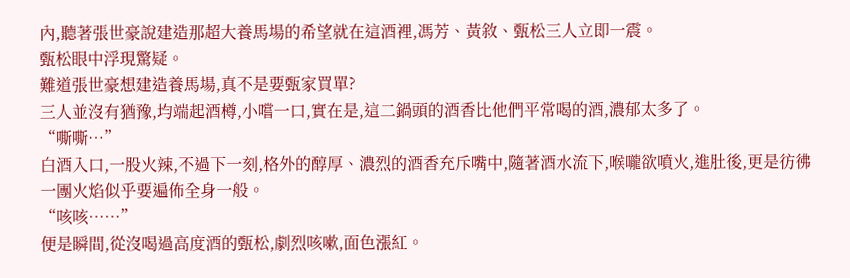內,聽著張世豪說建造那超大養馬場的希望就在這酒裡,馮芳、黃敘、甄松三人立即一震。
甄松眼中浮現驚疑。
難道張世豪想建造養馬場,真不是要甄家買單?
三人並沒有猶豫,均端起酒樽,小嚐一口,實在是,這二鍋頭的酒香比他們平常喝的酒,濃郁太多了。
“嘶嘶…”
白酒入口,一股火辣,不過下一刻,格外的醇厚、濃烈的酒香充斥嘴中,隨著酒水流下,喉嚨欲噴火,進肚後,更是彷彿一團火焰似乎要遍佈全身一般。
“咳咳……”
便是瞬間,從沒喝過高度酒的甄松,劇烈咳嗽,面色漲紅。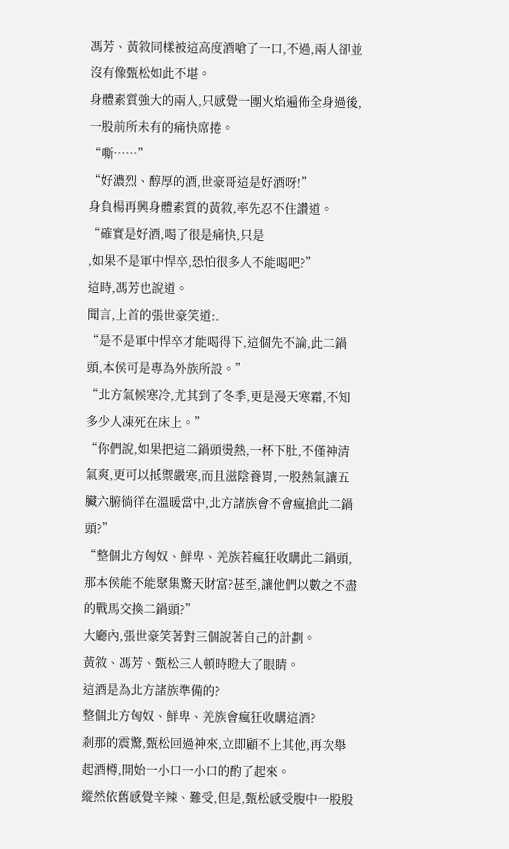馮芳、黃敘同樣被這高度酒嗆了一口,不過,兩人卻並沒有像甄松如此不堪。
身體素質強大的兩人,只感覺一團火焰遍佈全身過後,一股前所未有的痛快席捲。
“嘶……”
“好濃烈、醇厚的酒,世豪哥這是好酒呀!”
身負楊再興身體素質的黃敘,率先忍不住讚道。
“確實是好酒,喝了很是痛快,只是
,如果不是軍中悍卒,恐怕很多人不能喝吧?”
這時,馮芳也說道。
聞言,上首的張世豪笑道:.
“是不是軍中悍卒才能喝得下,這個先不論,此二鍋頭,本侯可是專為外族所設。”
“北方氣候寒冷,尤其到了冬季,更是漫天寒霜,不知多少人凍死在床上。”
“你們說,如果把這二鍋頭燙熱,一杯下肚,不僅神清氣爽,更可以抵禦嚴寒,而且滋陰養胃,一股熱氣讓五臟六腑徜徉在溫暖當中,北方諸族會不會瘋搶此二鍋頭?”
“整個北方匈奴、鮮卑、羌族若瘋狂收購此二鍋頭,那本侯能不能聚集驚天財富?甚至,讓他們以數之不盡的戰馬交換二鍋頭?”
大廳內,張世豪笑著對三個說著自己的計劃。
黃敘、馮芳、甄松三人頓時瞪大了眼睛。
這酒是為北方諸族準備的?
整個北方匈奴、鮮卑、羌族會瘋狂收購這酒?
剎那的震驚,甄松回過神來,立即顧不上其他,再次舉起酒樽,開始一小口一小口的酌了起來。
縱然依舊感覺辛辣、難受,但是,甄松感受腹中一股股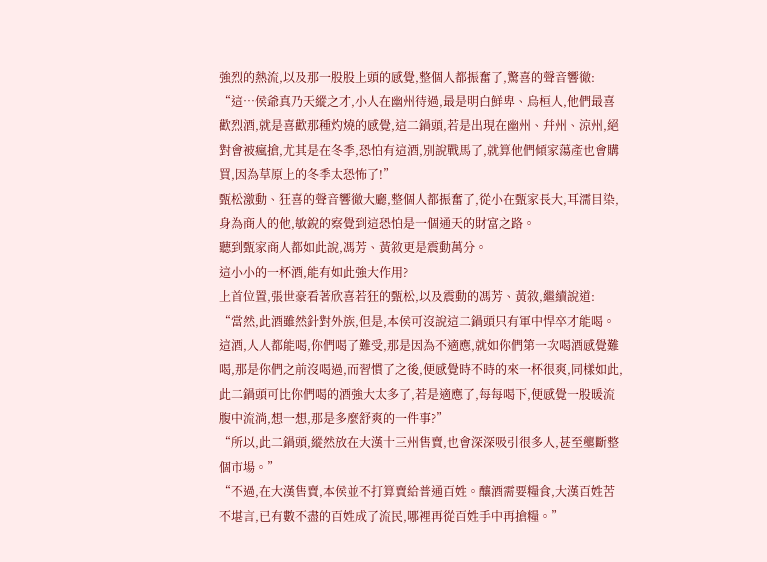強烈的熱流,以及那一股股上頭的感覺,整個人都振奮了,驚喜的聲音響徹:
“這…侯爺真乃天縱之才,小人在幽州待過,最是明白鮮卑、烏桓人,他們最喜歡烈酒,就是喜歡那種灼燒的感覺,這二鍋頭,若是出現在幽州、幷州、涼州,絕對會被瘋搶,尤其是在冬季,恐怕有這酒,別說戰馬了,就算他們傾家蕩產也會購買,因為草原上的冬季太恐怖了!”
甄松激動、狂喜的聲音響徹大廳,整個人都振奮了,從小在甄家長大,耳濡目染,身為商人的他,敏銳的察覺到這恐怕是一個通天的財富之路。
聽到甄家商人都如此說,馮芳、黃敘更是震動萬分。
這小小的一杯酒,能有如此強大作用?
上首位置,張世豪看著欣喜若狂的甄松,以及震動的馮芳、黃敘,繼續說道:
“當然,此酒雖然針對外族,但是,本侯可沒說這二鍋頭只有軍中悍卒才能喝。這酒,人人都能喝,你們喝了難受,那是因為不適應,就如你們第一次喝酒感覺難喝,那是你們之前沒喝過,而習慣了之後,便感覺時不時的來一杯很爽,同樣如此,此二鍋頭可比你們喝的酒強大太多了,若是適應了,每每喝下,便感覺一股暖流腹中流淌,想一想,那是多麼舒爽的一件事?”
“所以,此二鍋頭,縱然放在大漢十三州售賣,也會深深吸引很多人,甚至壟斷整個市場。”
“不過,在大漢售賣,本侯並不打算賣給普通百姓。釀酒需要糧食,大漢百姓苦不堪言,已有數不盡的百姓成了流民,哪裡再從百姓手中再搶糧。”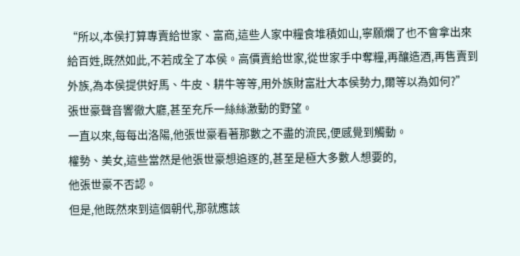“所以,本侯打算專賣給世家、富商,這些人家中糧食堆積如山,寧願爛了也不會拿出來給百姓,既然如此,不若成全了本侯。高價賣給世家,從世家手中奪糧,再釀造酒,再售賣到外族,為本侯提供好馬、牛皮、耕牛等等,用外族財富壯大本侯勢力,爾等以為如何?”
張世豪聲音響徹大廳,甚至充斥一絲絲激動的野望。
一直以來,每每出洛陽,他張世豪看著那數之不盡的流民,便感覺到觸動。
權勢、美女,這些當然是他張世豪想追逐的,甚至是極大多數人想要的,
他張世豪不否認。
但是,他既然來到這個朝代,那就應該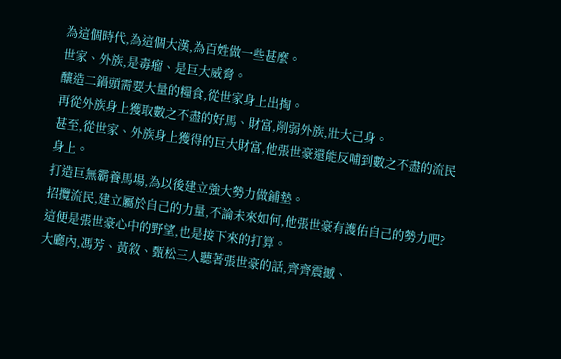為這個時代,為這個大漢,為百姓做一些甚麼。
世家、外族,是毒瘤、是巨大威脅。
釀造二鍋頭需要大量的糧食,從世家身上出掏。
再從外族身上獲取數之不盡的好馬、財富,削弱外族,壯大己身。
甚至,從世家、外族身上獲得的巨大財富,他張世豪還能反哺到數之不盡的流民身上。
打造巨無霸養馬場,為以後建立強大勢力做鋪墊。
招攬流民,建立屬於自己的力量,不論未來如何,他張世豪有護佑自己的勢力吧?
這便是張世豪心中的野望,也是接下來的打算。
大廳內,馮芳、黃敘、甄松三人聽著張世豪的話,齊齊震撼、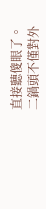直接聽傻眼了。
二鍋頭不僅對外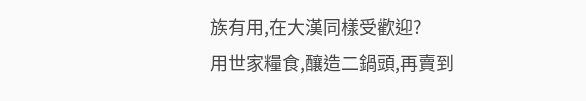族有用,在大漢同樣受歡迎?
用世家糧食,釀造二鍋頭,再賣到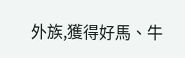外族,獲得好馬、牛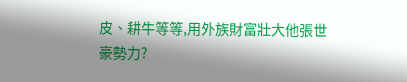皮、耕牛等等,用外族財富壯大他張世豪勢力?